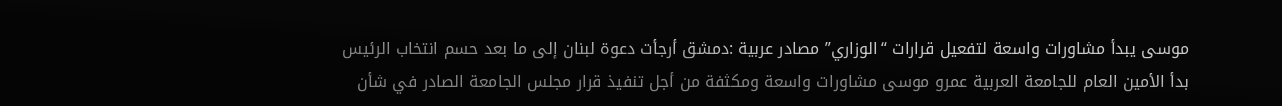موسى يبدأ مشاورات واسعة لتفعيل قرارات “الوزاري” مصادر عربية :دمشق أرجأت دعوة لبنان إلى ما بعد حسم انتخاب الرئيس
بدأ الأمين العام للجامعة العربية عمرو موسى مشاورات واسعة ومكثفة من أجل تنفيذ قرار مجلس الجامعة الصادر في شأن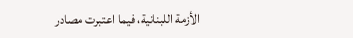الأزمة اللبنانية، فيما اعتبرت مصادر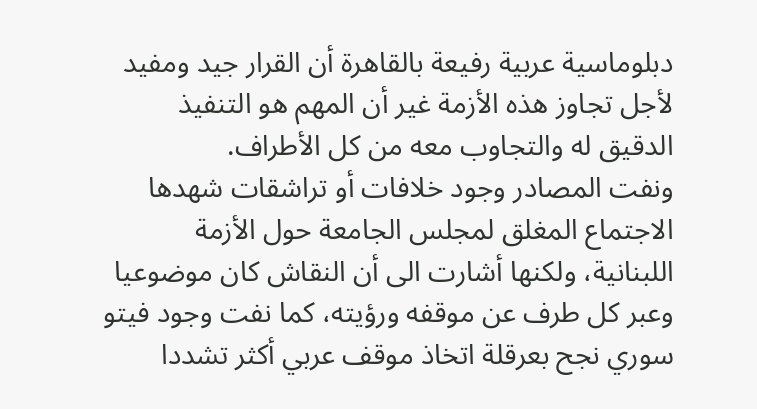دبلوماسية عربية رفيعة بالقاهرة أن القرار جيد ومفيد لأجل تجاوز هذه الأزمة غير أن المهم هو التنفيذ الدقيق له والتجاوب معه من كل الأطراف.
ونفت المصادر وجود خلافات أو تراشقات شهدها الاجتماع المغلق لمجلس الجامعة حول الأزمة اللبنانية، ولكنها أشارت الى أن النقاش كان موضوعيا وعبر كل طرف عن موقفه ورؤيته، كما نفت وجود فيتو سوري نجح بعرقلة اتخاذ موقف عربي أكثر تشددا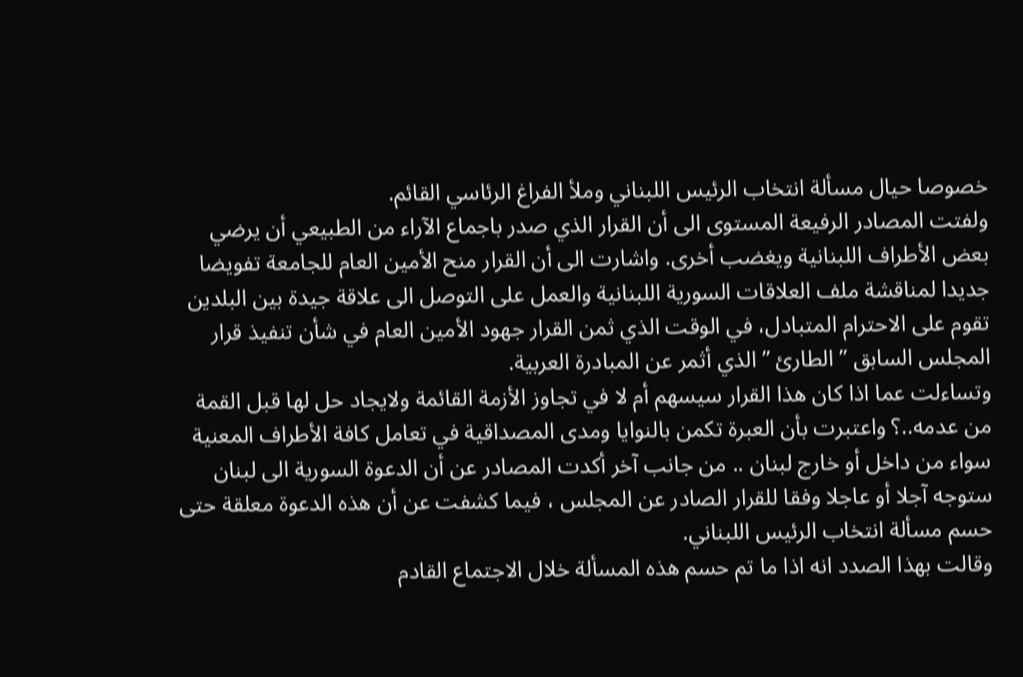خصوصا حيال مسألة انتخاب الرئيس اللبناني وملأ الفراغ الرئاسي القائم.
ولفتت المصادر الرفيعة المستوى الى أن القرار الذي صدر باجماع الآراء من الطبيعي أن يرضي بعض الأطراف اللبنانية ويغضب أخرى. واشارت الى أن القرار منح الأمين العام للجامعة تفويضا جديدا لمناقشة ملف العلاقات السورية اللبنانية والعمل على التوصل الى علاقة جيدة بين البلدين تقوم على الاحترام المتبادل، في الوقت الذي ثمن القرار جهود الأمين العام في شأن تنفيذ قرار المجلس السابق ” الطارئ ” الذي أثمر عن المبادرة العربية.
وتساءلت عما اذا كان هذا القرار سيسهم أم لا في تجاوز الأزمة القائمة ولايجاد حل لها قبل القمة من عدمه..؟ واعتبرت بأن العبرة تكمن بالنوايا ومدى المصداقية في تعامل كافة الأطراف المعنية سواء من داخل أو خارج لبنان .. من جانب آخر أكدت المصادر عن أن الدعوة السورية الى لبنان ستوجه آجلا أو عاجلا وفقا للقرار الصادر عن المجلس ، فيما كشفت عن أن هذه الدعوة معلقة حتى حسم مسألة انتخاب الرئيس اللبناني.
وقالت بهذا الصدد انه اذا ما تم حسم هذه المسألة خلال الاجتماع القادم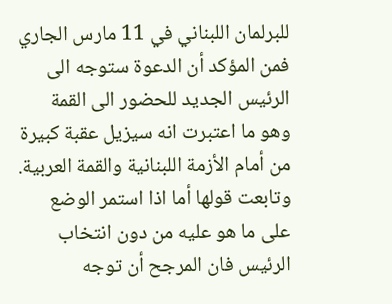للبرلمان اللبناني في 11 مارس الجاري فمن المؤكد أن الدعوة ستوجه الى الرئيس الجديد للحضور الى القمة وهو ما اعتبرت انه سيزيل عقبة كبيرة من أمام الأزمة اللبنانية والقمة العربية.
وتابعت قولها أما اذا استمر الوضع على ما هو عليه من دون انتخاب الرئيس فان المرجح أن توجه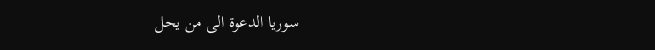سوريا الدعوة الى من يحل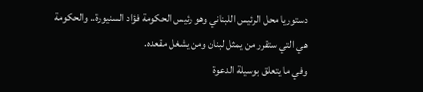دستوريا محل الرئيس اللبناني وهو رئيس الحكومة فؤاد السنيورة.. والحكومة هي التي ستقرر من يمثل لبنان ومن يشغل مقعده.
وفي ما يتعلق بوسيلة الدعوة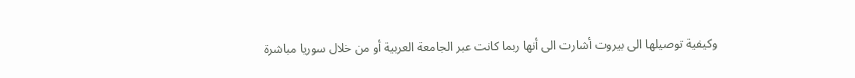وكيفية توصيلها الى بيروت أشارت الى أنها ربما كانت عبر الجامعة العربية أو من خلال سوريا مباشرة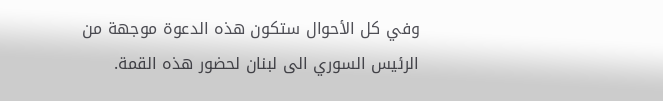وفي كل الأحوال ستكون هذه الدعوة موجهة من الرئيس السوري الى لبنان لحضور هذه القمة.